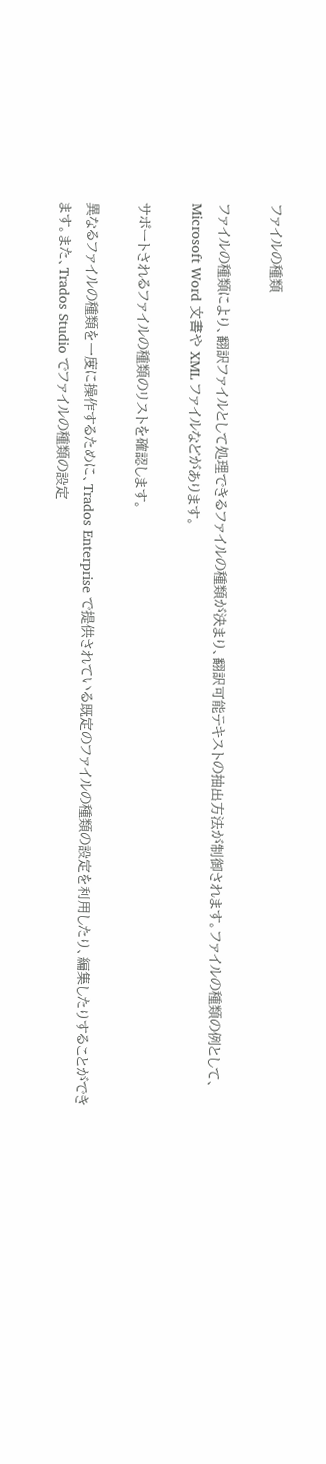ファイルの種類

ファイルの種類により、翻訳ファイルとして処理できるファイルの種類が決まり、翻訳可能テキストの抽出方法が制御されます。ファイルの種類の例として、Microsoft Word 文書や XML ファイルなどがあります。

サポートされるファイルの種類のリストを確認します。

異なるファイルの種類を一度に操作するために、Trados Enterprise で提供されている既定のファイルの種類の設定を利用したり、編集したりすることができます。また、Trados Studio でファイルの種類の設定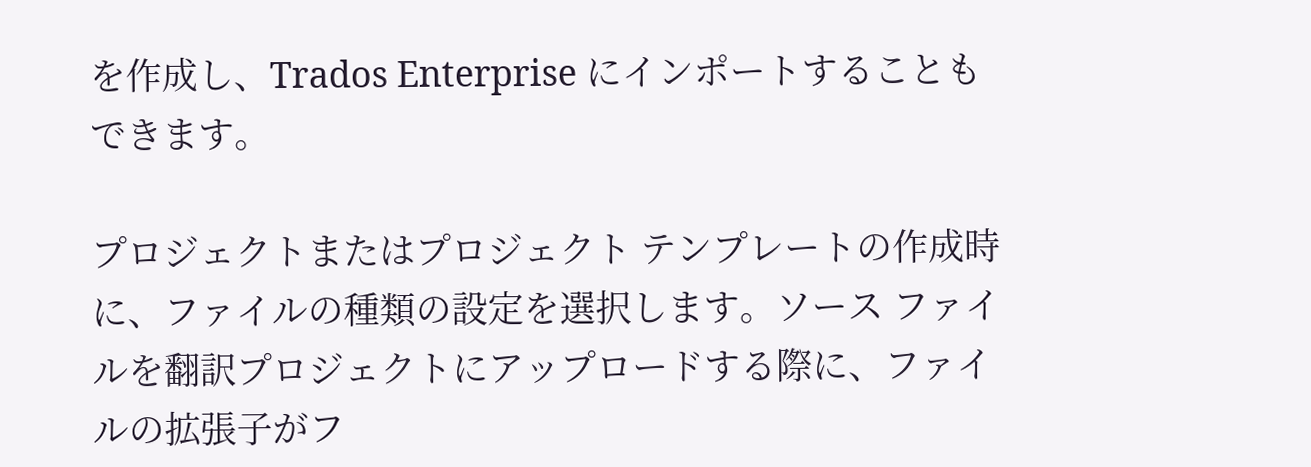を作成し、Trados Enterprise にインポートすることもできます。

プロジェクトまたはプロジェクト テンプレートの作成時に、ファイルの種類の設定を選択します。ソース ファイルを翻訳プロジェクトにアップロードする際に、ファイルの拡張子がフ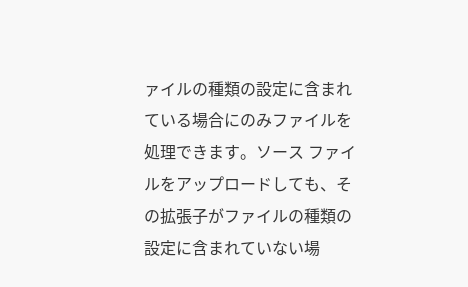ァイルの種類の設定に含まれている場合にのみファイルを処理できます。ソース ファイルをアップロードしても、その拡張子がファイルの種類の設定に含まれていない場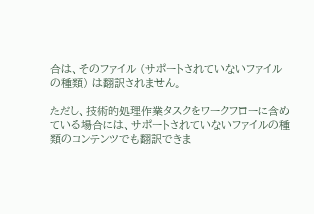合は、そのファイル (サポートされていないファイルの種類) は翻訳されません。

ただし、技術的処理作業タスクをワークフローに含めている場合には、サポートされていないファイルの種類のコンテンツでも翻訳できま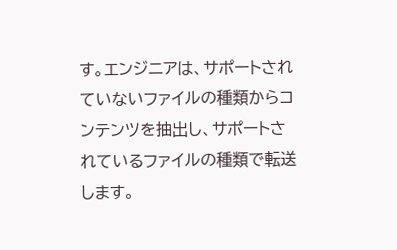す。エンジニアは、サポートされていないファイルの種類からコンテンツを抽出し、サポートされているファイルの種類で転送します。